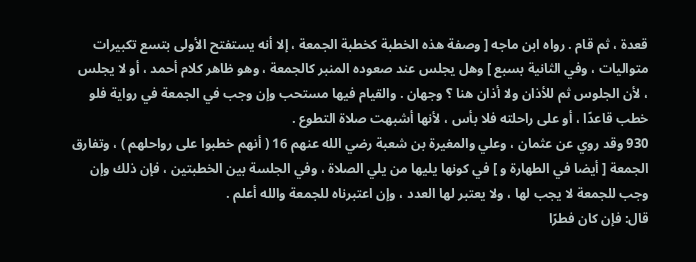قعدة ، ثم قام . رواه ابن ماجه [ وصفة هذه الخطبة كخطبة الجمعة ، إلا أنه يستفتح الأولى بتسع تكبيرات متواليات ، وفي الثانية بسبع ] وهل يجلس عند صعوده المنبر كالجمعة ، وهو ظاهر كلام أحمد ، أو لا يجلس ، لأن الجلوس ثم للأذان ولا أذان هنا ؟ وجهان . والقيام فيها مستحب وإن وجب في الجمعة في رواية فلو خطب قاعدًا ، أو على راحلته فلا بأس ، لأنها أشبهت صلاة التطوع .
930 وقد روي عن عثمان ، وعلي والمغيرة بن شعبة رضي الله عنهم 16 ( أنهم خطبوا على رواحلهم ) ، وتفارق الجمعة [ أيضا في الطهارة و ] في كونها يليها من يلي الصلاة ، وفي الجلسة بين الخطبتين ، فإن ذلك وإن وجب للجمعة لا يجب لها ، ولا يعتبر لها العدد ، وإن اعتبرناه للجمعة والله أعلم .
قال: فإن كان فطرًا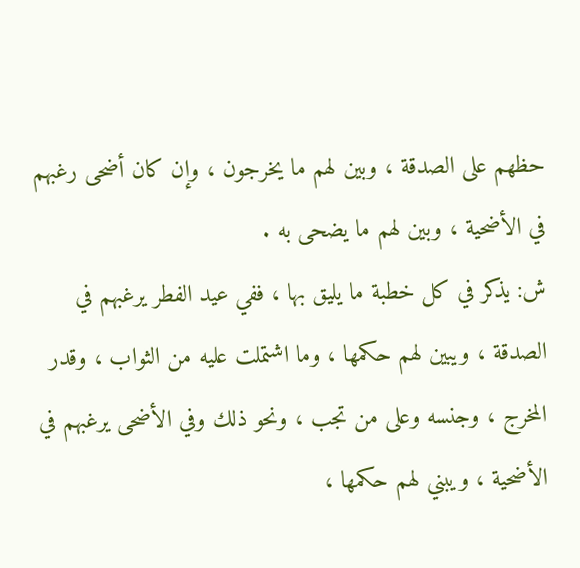حظهم على الصدقة ، وبين لهم ما يخرجون ، وإن كان أضحى رغبهم في الأضحية ، وبين لهم ما يضحى به .
ش: يذكر في كل خطبة ما يليق بها ، ففي عيد الفطر يرغبهم في الصدقة ، ويبين لهم حكمها ، وما اشتملت عليه من الثواب ، وقدر المخرج ، وجنسه وعلى من تجب ، ونحو ذلك وفي الأضحى يرغبهم في الأضحية ، ويبني لهم حكمها ،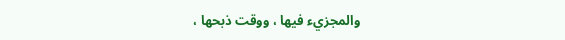والمجزيء فيها ، ووقت ذبحها ،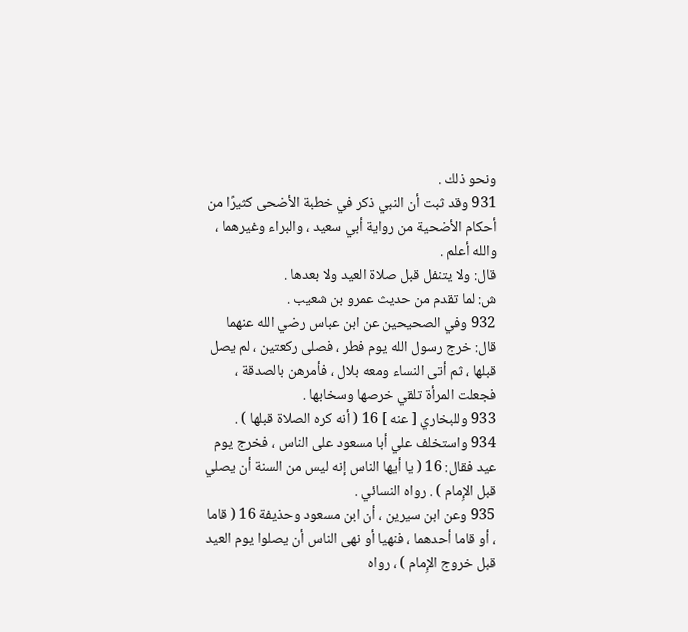ونحو ذلك .
931 وقد ثبت أن النبي ذكر في خطبة الأضحى كثيرًا من أحكام الأضحية من رواية أبي سعيد ، والبراء وغيرهما ، والله أعلم .
قال: ولا يتنفل قبل صلاة العيد ولا بعدها .
ش: لما تقدم من حديث عمرو بن شعيب .
932 وفي الصحيحين عن ابن عباس رضي الله عنهما قال: خرج رسول الله يوم فطر ، فصلى ركعتين ، لم يصل قبلها ، ثم أتى النساء ومعه بلال ، فأمرهن بالصدقة ، فجعلت المرأة تلقي خرصها وسخابها .
933 وللبخاري [ عنه ] 16 ( أنه كره الصلاة قبلها ) .
934 واستخلف علي أبا مسعود على الناس ، فخرج يوم عيد فقال: 16 ( يا أيها الناس إنه ليس من السنة أن يصلي قبل الإِمام ) . رواه النسائي .
935 وعن ابن سيرين ، أن ابن مسعود وحذيفة 16 ( قاما ، أو قاما أحدهما ، فنهيا أو نهى الناس أن يصلوا يوم العيد قبل خروج الإِمام ) ، رواه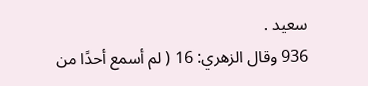سعيد .
936 وقال الزهري: 16 ( لم أسمع أحدًا من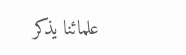علمائنا يذكر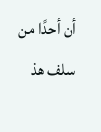أن أحدًا من سلف هذ